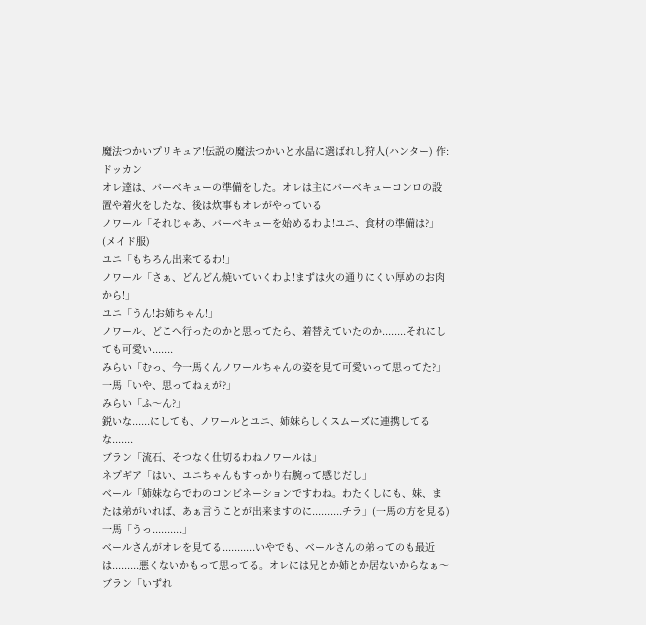魔法つかいプリキュア!伝説の魔法つかいと水晶に選ばれし狩人(ハンター) 作:ドッカン
オレ達は、バーベキューの準備をした。オレは主にバーベキューコンロの設置や着火をしたな、後は炊事もオレがやっている
ノワール「それじゃあ、バーベキューを始めるわよ!ユニ、食材の準備は?」(メイド服)
ユニ「もちろん出来てるわ!」
ノワール「さぁ、どんどん焼いていくわよ!まずは火の通りにくい厚めのお肉から!」
ユニ「うん!お姉ちゃん!」
ノワール、どこへ行ったのかと思ってたら、着替えていたのか........それにしても可愛い.......
みらい「むっ、今一馬くんノワールちゃんの姿を見て可愛いって思ってた?」
一馬「いや、思ってねぇが?」
みらい「ふ〜ん?」
鋭いな......にしても、ノワールとユニ、姉妹らしくスムーズに連携してるな.......
ブラン「流石、そつなく仕切るわねノワールは」
ネプギア「はい、ユニちゃんもすっかり右腕って感じだし」
ベール「姉妹ならでわのコンビネーションですわね。わたくしにも、妹、または弟がいれば、あぁ言うことが出来ますのに..........チラ」(一馬の方を見る)
一馬「うっ..........」
ベールさんがオレを見てる...........いやでも、ベールさんの弟ってのも最近は.........悪くないかもって思ってる。オレには兄とか姉とか居ないからなぁ〜
ブラン「いずれ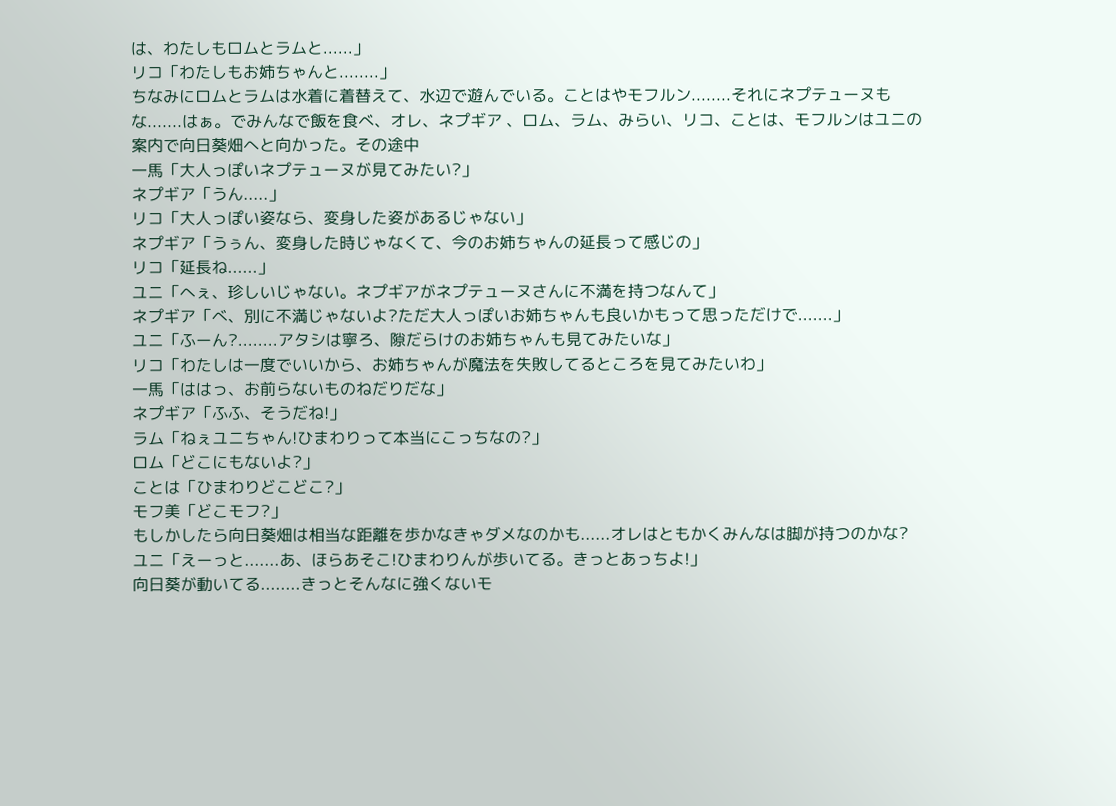は、わたしもロムとラムと......」
リコ「わたしもお姉ちゃんと........」
ちなみにロムとラムは水着に着替えて、水辺で遊んでいる。ことはやモフルン........それにネプテューヌもな.......はぁ。でみんなで飯を食べ、オレ、ネプギア 、ロム、ラム、みらい、リコ、ことは、モフルンはユニの案内で向日葵畑へと向かった。その途中
一馬「大人っぽいネプテューヌが見てみたい?」
ネプギア「うん.....」
リコ「大人っぽい姿なら、変身した姿があるじゃない」
ネプギア「うぅん、変身した時じゃなくて、今のお姉ちゃんの延長って感じの」
リコ「延長ね......」
ユニ「へぇ、珍しいじゃない。ネプギアがネプテューヌさんに不満を持つなんて」
ネプギア「べ、別に不満じゃないよ?ただ大人っぽいお姉ちゃんも良いかもって思っただけで.......」
ユニ「ふーん?........アタシは寧ろ、隙だらけのお姉ちゃんも見てみたいな」
リコ「わたしは一度でいいから、お姉ちゃんが魔法を失敗してるところを見てみたいわ」
一馬「ははっ、お前らないものねだりだな」
ネプギア「ふふ、そうだね!」
ラム「ねぇユニちゃん!ひまわりって本当にこっちなの?」
ロム「どこにもないよ?」
ことは「ひまわりどこどこ?」
モフ美「どこモフ?」
もしかしたら向日葵畑は相当な距離を歩かなきゃダメなのかも......オレはともかくみんなは脚が持つのかな?
ユニ「えーっと.......あ、ほらあそこ!ひまわりんが歩いてる。きっとあっちよ!」
向日葵が動いてる........きっとそんなに強くないモ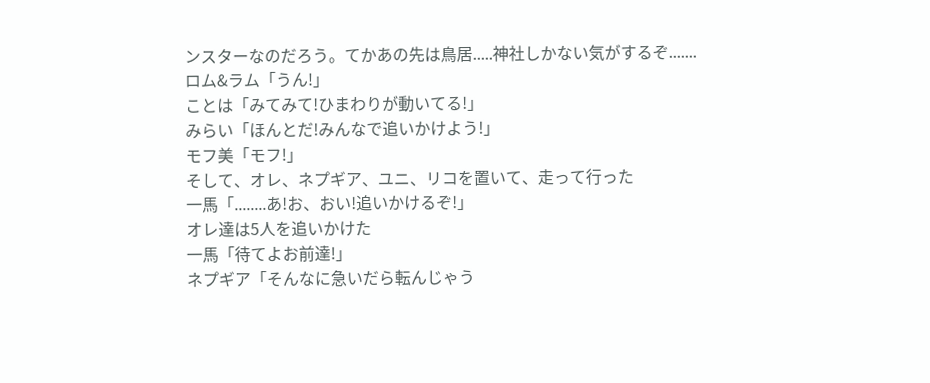ンスターなのだろう。てかあの先は鳥居.....神社しかない気がするぞ.......
ロム&ラム「うん!」
ことは「みてみて!ひまわりが動いてる!」
みらい「ほんとだ!みんなで追いかけよう!」
モフ美「モフ!」
そして、オレ、ネプギア、ユニ、リコを置いて、走って行った
一馬「........あ!お、おい!追いかけるぞ!」
オレ達は5人を追いかけた
一馬「待てよお前達!」
ネプギア「そんなに急いだら転んじゃう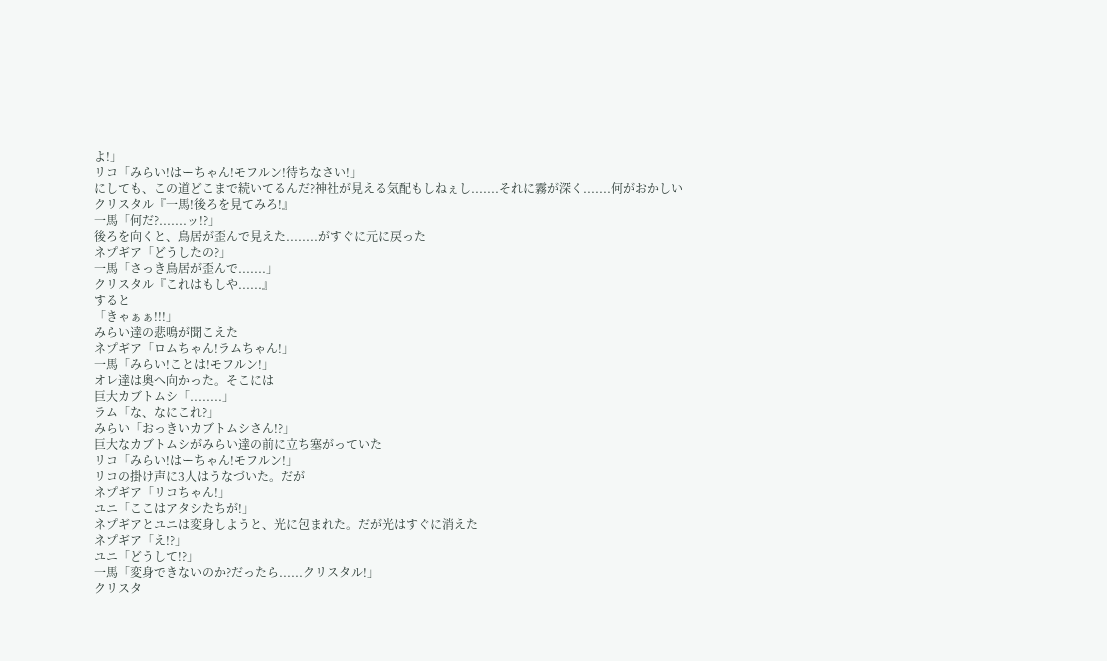よ!」
リコ「みらい!はーちゃん!モフルン!待ちなさい!」
にしても、この道どこまで続いてるんだ?神社が見える気配もしねぇし.......それに霧が深く.......何がおかしい
クリスタル『一馬!後ろを見てみろ!』
一馬「何だ?.......ッ!?」
後ろを向くと、鳥居が歪んで見えた........がすぐに元に戻った
ネプギア「どうしたの?」
一馬「さっき鳥居が歪んで.......」
クリスタル『これはもしや......』
すると
「きゃぁぁ!!!」
みらい達の悲鳴が聞こえた
ネプギア「ロムちゃん!ラムちゃん!」
一馬「みらい!ことは!モフルン!」
オレ達は奥へ向かった。そこには
巨大カブトムシ「........」
ラム「な、なにこれ?」
みらい「おっきいカブトムシさん!?」
巨大なカブトムシがみらい達の前に立ち塞がっていた
リコ「みらい!はーちゃん!モフルン!」
リコの掛け声に3人はうなづいた。だが
ネプギア「リコちゃん!」
ユニ「ここはアタシたちが!」
ネプギアとユニは変身しようと、光に包まれた。だが光はすぐに消えた
ネプギア「え!?」
ユニ「どうして!?」
一馬「変身できないのか?だったら......クリスタル!」
クリスタ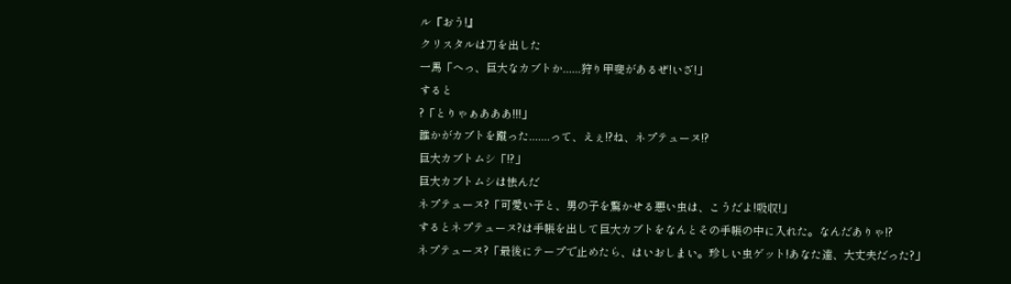ル『おう!』
クリスタルは刀を出した
一馬「へっ、巨大なカブトか......狩り甲斐があるぜ!いざ!」
すると
?「とりゃぁあああ!!!」
誰かがカブトを蹴った.......って、えぇ!?ね、ネプテューヌ!?
巨大カブトムシ「!?」
巨大カブトムシは怯んだ
ネプテューヌ?「可愛い子と、男の子を驚かせる悪い虫は、こうだよ!吸収!」
するとネプテューヌ?は手帳を出して巨大カブトをなんとその手帳の中に入れた。なんだありゃ!?
ネプテューヌ?「最後にテープで止めたら、はいおしまい。珍しい虫ゲット!あなた達、大丈夫だった?」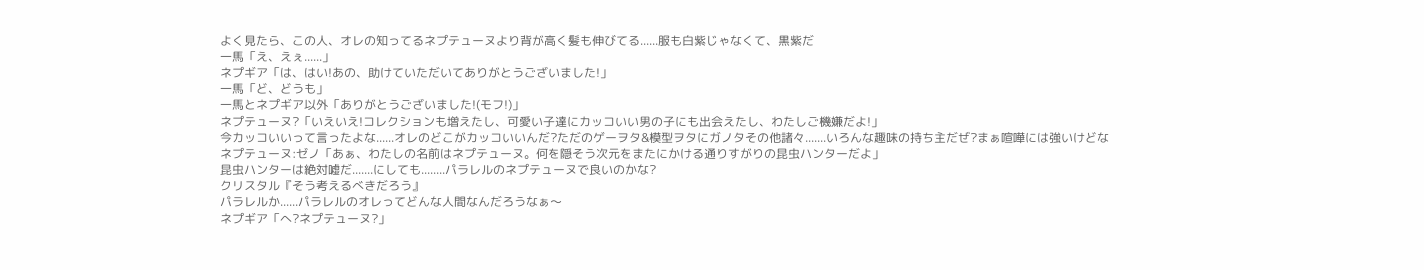よく見たら、この人、オレの知ってるネプテューヌより背が高く髪も伸びてる......服も白紫じゃなくて、黒紫だ
一馬「え、えぇ......」
ネプギア「は、はい!あの、助けていただいてありがとうございました!」
一馬「ど、どうも」
一馬とネプギア以外「ありがとうございました!(モフ!)」
ネプテューヌ?「いえいえ!コレクションも増えたし、可愛い子達にカッコいい男の子にも出会えたし、わたしご機嫌だよ!」
今カッコいいって言ったよな......オレのどこがカッコいいんだ?ただのゲーヲタ&模型ヲタにガノタその他諸々.......いろんな趣味の持ち主だぜ?まぁ喧嘩には強いけどな
ネプテューヌ:ゼノ「あぁ、わたしの名前はネプテューヌ。何を隠そう次元をまたにかける通りすがりの昆虫ハンターだよ」
昆虫ハンターは絶対嘘だ.......にしても........パラレルのネプテューヌで良いのかな?
クリスタル『そう考えるべきだろう』
パラレルか......パラレルのオレってどんな人間なんだろうなぁ〜
ネプギア「へ?ネプテューヌ?」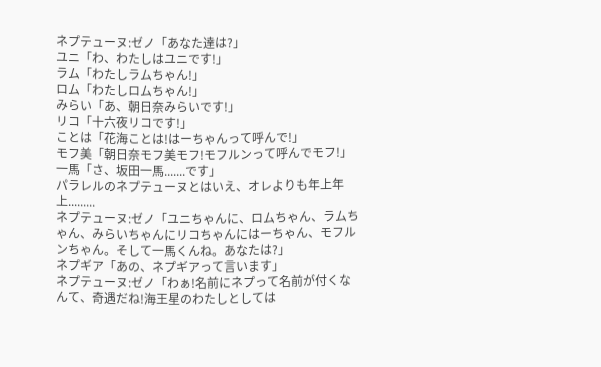ネプテューヌ:ゼノ「あなた達は?」
ユニ「わ、わたしはユニです!」
ラム「わたしラムちゃん!」
ロム「わたしロムちゃん!」
みらい「あ、朝日奈みらいです!」
リコ「十六夜リコです!」
ことは「花海ことは!はーちゃんって呼んで!」
モフ美「朝日奈モフ美モフ!モフルンって呼んでモフ!」
一馬「さ、坂田一馬.......です」
パラレルのネプテューヌとはいえ、オレよりも年上年上.........
ネプテューヌ:ゼノ「ユニちゃんに、ロムちゃん、ラムちゃん、みらいちゃんにリコちゃんにはーちゃん、モフルンちゃん。そして一馬くんね。あなたは?」
ネプギア「あの、ネプギアって言います」
ネプテューヌ:ゼノ「わぁ!名前にネプって名前が付くなんて、奇遇だね!海王星のわたしとしては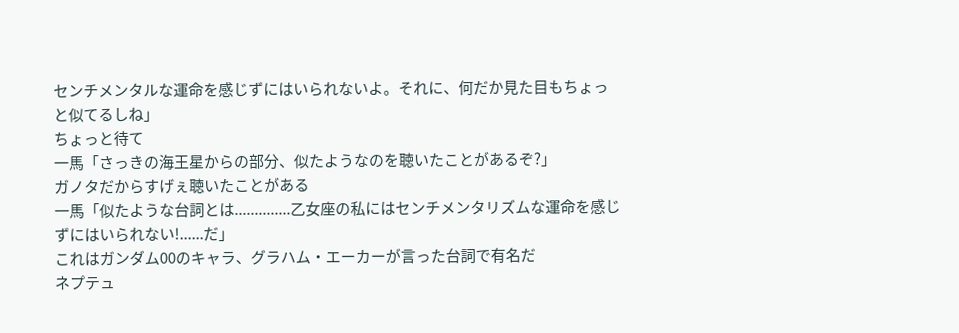センチメンタルな運命を感じずにはいられないよ。それに、何だか見た目もちょっと似てるしね」
ちょっと待て
一馬「さっきの海王星からの部分、似たようなのを聴いたことがあるぞ?」
ガノタだからすげぇ聴いたことがある
一馬「似たような台詞とは..............乙女座の私にはセンチメンタリズムな運命を感じずにはいられない!......だ」
これはガンダム00のキャラ、グラハム・エーカーが言った台詞で有名だ
ネプテュ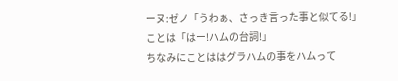ーヌ:ゼノ「うわぁ、さっき言った事と似てる!」
ことは「はー!ハムの台詞!」
ちなみにことははグラハムの事をハムって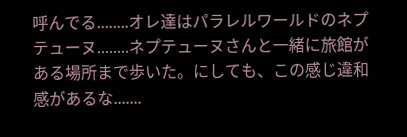呼んでる........オレ達はパラレルワールドのネプテューヌ........ネプテューヌさんと一緒に旅館がある場所まで歩いた。にしても、この感じ違和感があるな.......